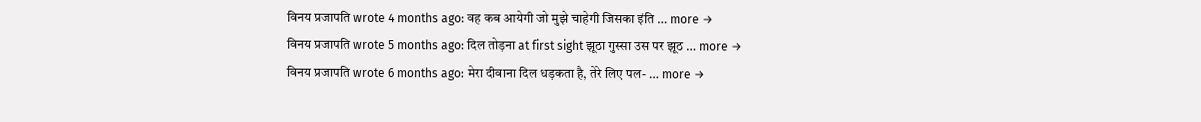विनय प्रजापति wrote 4 months ago: वह कब आयेगी जो मुझे चाहेगी जिसका इंति … more →
विनय प्रजापति wrote 5 months ago: दिल तोड़ना at first sight झूठा गुस्सा उस पर झूठ … more →
विनय प्रजापति wrote 6 months ago: मेरा दीवाना दिल धड़कता है, तेरे लिए पल- … more →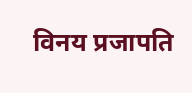विनय प्रजापति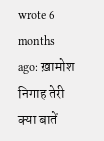wrote 6 months ago: ख़ामोश निगाह तेरी क्या बातें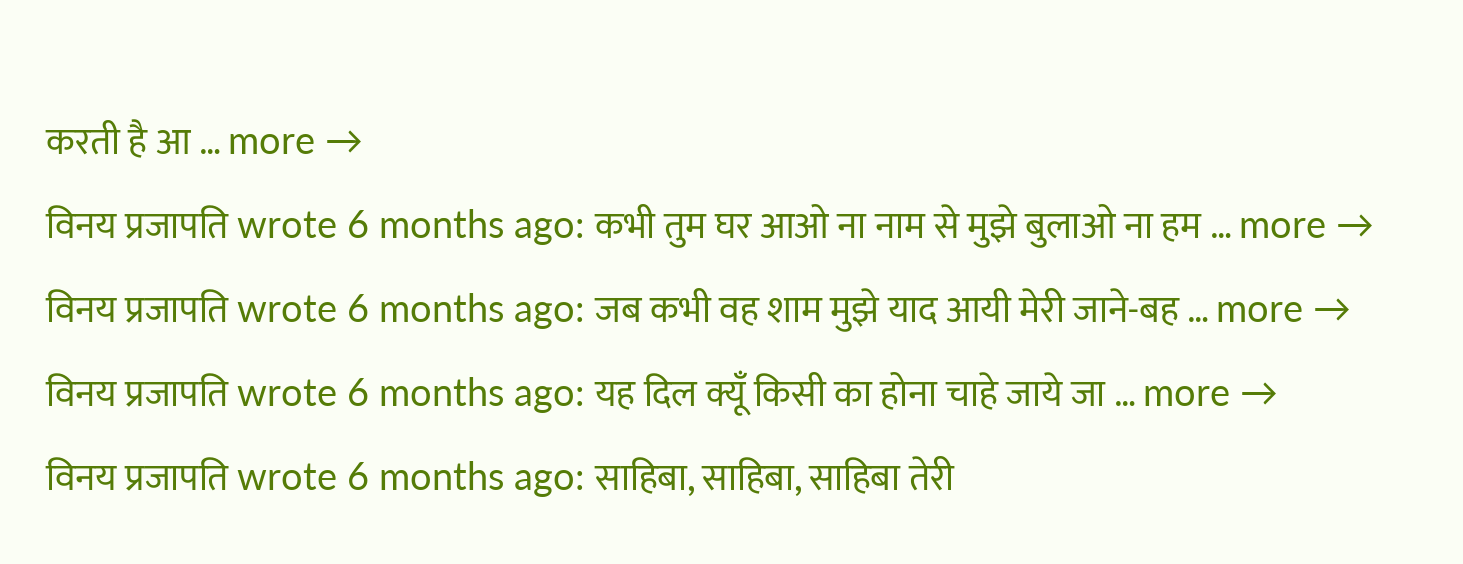करती है आ … more →
विनय प्रजापति wrote 6 months ago: कभी तुम घर आओ ना नाम से मुझे बुलाओ ना हम … more →
विनय प्रजापति wrote 6 months ago: जब कभी वह शाम मुझे याद आयी मेरी जाने-बह … more →
विनय प्रजापति wrote 6 months ago: यह दिल क्यूँ किसी का होना चाहे जाये जा … more →
विनय प्रजापति wrote 6 months ago: साहिबा, साहिबा, साहिबा तेरी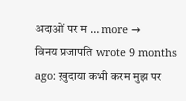अदाओं पर म … more →
विनय प्रजापति wrote 9 months ago: ख़ुदाया कभी करम मुझ पर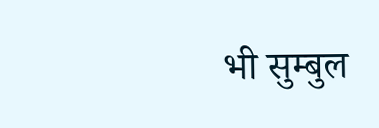भी सुम्बुल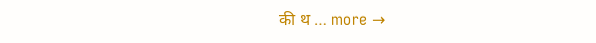की थ … more →